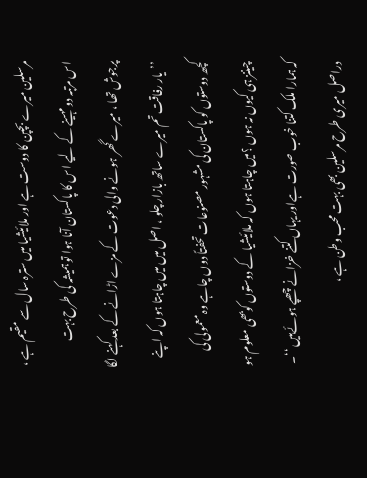مرسلین میرے بچپن کا دوست ہے اور ملائیشیا میں سترہ سال سے مقیم ہے ، اس مرتبہ دو مہینے کے لیے اس کا پاکستان آنا ہوا تو ہمیشہ کی طرح بہت پرجوش تھا ، میرے گھر ہونے والی دعوت کے مزے اڑانے کے بعد کہنے لگا ’’یار رفاقت تم میرے ساتھ بازار چلو ، اصل میں میں چاہتا ہوں کہ اپنے کچھ دوستوں کو پاکستان کی مشہور مصنوعات تحفتاً دوں چاہے وہ معمولی کی چیننز ہی کیوں نہ ہوں ؟میں چاہتا ہوں کہ ملائیشیا کے دوستوں کوبھی معلوم ہو کہ ہمارا ملک کتنا خوب صورت ہےاور یہاں کتنے خزانے چھپے ہوئےہیں ‘‘۔
دراصل میری طرح مرسلین بھی بہت محب وطن ہے ،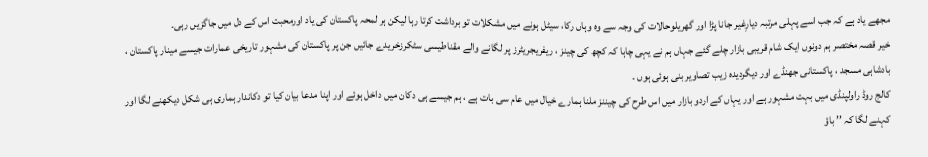مجھے یاد ہے کہ جب اسے پہلی مرتبہ دیارِغیر جانا پڑا اور گھریلوحالات کی وجہ سے وہ وہاں رکا، سیٹل ہونے میں مشکلات تو برداشت کرتا رہا لیکن ہر لمحہ پاکستان کی یاد اورمحبت اس کے دل میں جاگزیں رہی۔
خیر قصہ مختصر ہم دونوں ایک شام قریبی بازار چلے گئے جہاں ہم نے یہی چاہا کہ کچھ کی چینز ، ریفریجریٹرز پر لگانے والے مقناطیسی سٹکرزخریدے جائیں جن پر پاکستان کی مشہور تاریخی عمارات جیسے مینار پاکستان ، بادشاہی مسجد ، پاکستانی جھنڈے اور دیگردیدہ زیب تصاویر بنی ہوئی ہوں ۔
کالج روڈ راولپنڈی میں بہت مشہور ہے اور یہاں کے اردو بازار میں اس طرح کی چیننز ملنا ہمارے خیال میں عام سی بات ہے ، ہم جیسے ہی دکان میں داخل ہوئے اور اپنا مدعا بیان کیا تو دکاندار ہماری ہی شکل دیکھنے لگا اور کہنے لگا کہ ’’ باؤ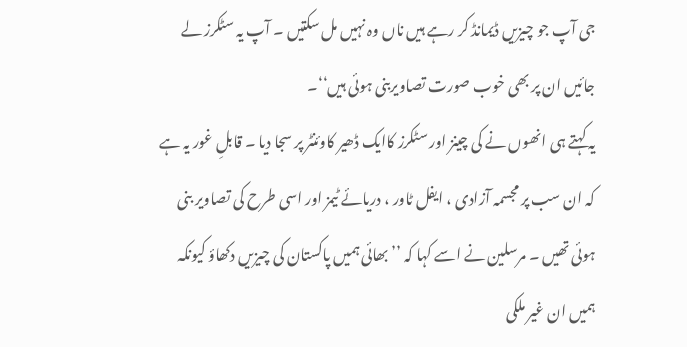جی آپ جو چیزیں ڈیمانڈ کر رہے ہیں ناں وہ نہیں مل سکتیں ۔ آپ یہ سٹکرز لے جائیں ان پر بھی خوب صورت تصاویربنی ہوئی ہیں‘‘۔
یہ کہتے ہی انھوں نے کی چینز اور سٹکرز کاایک ڈھیر کاوئنٹر پر سجا دیا ۔ قابلِ غور یہ ہے کہ ان سب پر مجسمہ آزادی ، ایفل ٹاور ، دریائے ٹیمز اور اسی طرح کی تصاویر بنی ہوئی تھیں ۔ مرسلین نے اسے کہا کہ ’’ بھائی ہمیں پاکستان کی چیزیں دکھاؤ کیونکہ ہمیں ان غیر ملکی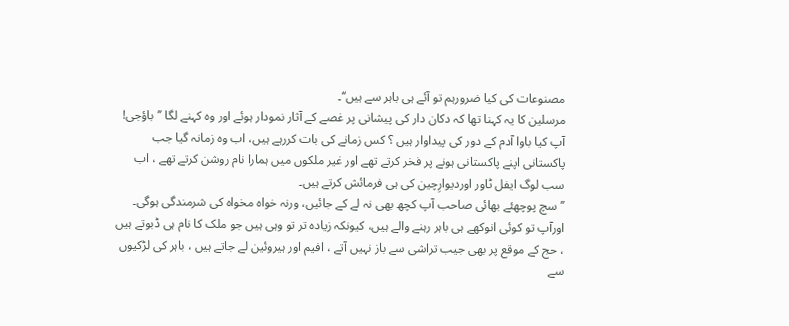مصنوعات کی کیا ضرورہم تو آئے ہی باہر سے ہیں‘‘۔
مرسلین کا یہ کہنا تھا کہ دکان دار کی پیشانی پر غصے کے آثار نمودار ہوئے اور وہ کہنے لگا ’’باؤجی! آپ کیا باوا آدم کے دور کی پیداوار ہیں ؟ کس زمانے کی بات کررہے ہیں، اب وہ زمانہ گیا جب پاکستانی اپنے پاکستانی ہونے پر فخر کرتے تھے اور غیر ملکوں میں ہمارا نام روشن کرتے تھے ، اب سب لوگ ایفل ٹاور اوردیوارِچین کی ہی فرمائش کرتے ہیں۔
’’سچ پوچھئے بھائی صاحب آپ کچھ بھی نہ لے کے جائیں، ورنہ خواہ مخواہ کی شرمندگی ہوگی۔ اورآپ تو کوئی انوکھے ہی باہر رہنے والے ہیں، کیونکہ زیادہ تر تو وہی ہیں جو ملک کا نام ہی ڈبوتے ہیں ، حج کے موقع پر بھی جیب تراشی سے باز نہیں آتے ، افیم اور ہیروئین لے جاتے ہیں ، باہر کی لڑکیوں سے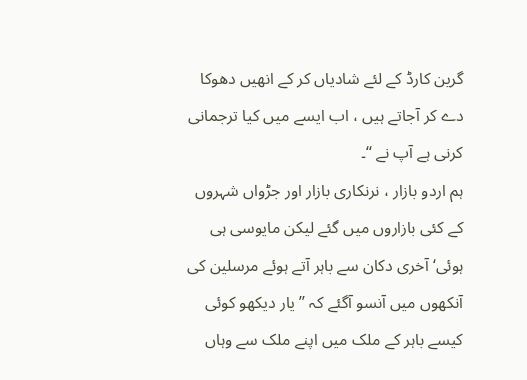گرین کارڈ کے لئے شادیاں کر کے انھیں دھوکا دے کر آجاتے ہیں ، اب ایسے میں کیا ترجمانی کرنی ہے آپ نے ‘‘۔
ہم اردو بازار ، نرنکاری بازار اور جڑواں شہروں کے کئی بازاروں میں گئے لیکن مایوسی ہی ہوئی‘ آخری دکان سے باہر آتے ہوئے مرسلین کی آنکھوں میں آنسو آگئے کہ ’’یار دیکھو کوئی کیسے باہر کے ملک میں اپنے ملک سے وہاں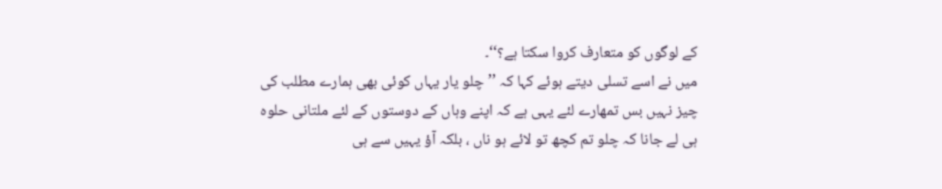کے لوگوں کو متعارف کروا سکتا ہے؟‘‘۔
میں نے اسے تسلی دیتے ہوئے کہا کہ ’’چلو یار یہاں کوئی بھی ہمارے مطلب کی چیز نہیں بس تمھارے لئے یہی ہے کہ اپنے وہاں کے دوستوں کے لئے ملتانی حلوہ ہی لے جانا کہ چلو تم کچھ تو لائے ہو ناں ، بلکہ آؤ یہیں سے ہی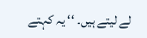لے لیتے ہیں۔ ‘‘ یہ کہتے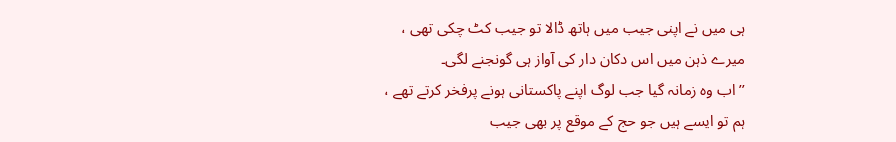ہی میں نے اپنی جیب میں ہاتھ ڈالا تو جیب کٹ چکی تھی ، میرے ذہن میں اس دکان دار کی آواز ہی گونجنے لگی۔
’’اب وہ زمانہ گیا جب لوگ اپنے پاکستانی ہونے پرفخر کرتے تھے ، ہم تو ایسے ہیں جو حج کے موقع پر بھی جیب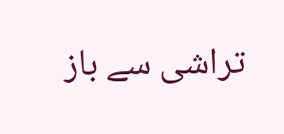تراشی سے باز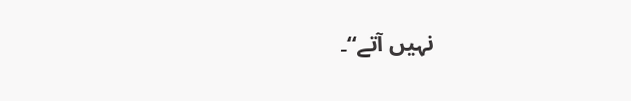نہیں آتے‘‘۔